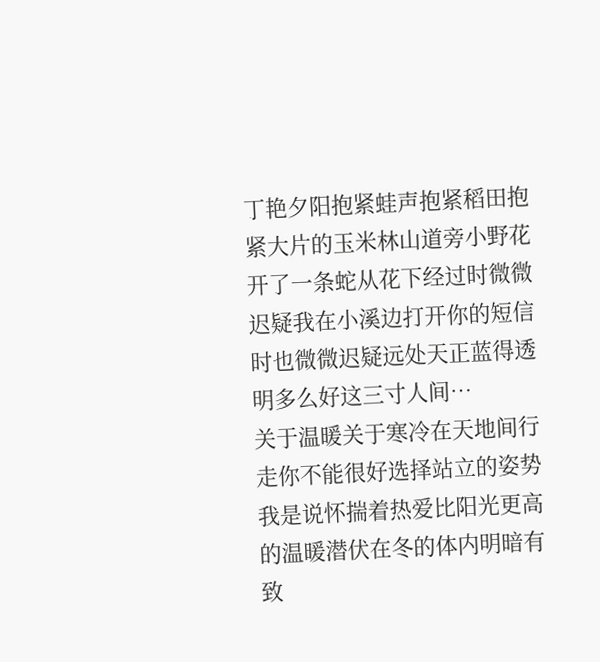丁艳夕阳抱紧蛙声抱紧稻田抱紧大片的玉米林山道旁小野花开了一条蛇从花下经过时微微迟疑我在小溪边打开你的短信时也微微迟疑远处天正蓝得透明多么好这三寸人间…
关于温暖关于寒冷在天地间行走你不能很好选择站立的姿势我是说怀揣着热爱比阳光更高的温暖潜伏在冬的体内明暗有致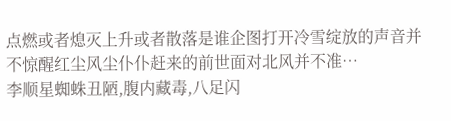点燃或者熄灭上升或者散落是谁企图打开冷雪绽放的声音并不惊醒红尘风尘仆仆赶来的前世面对北风并不准…
李顺星蜘蛛丑陋,腹内藏毒,八足闪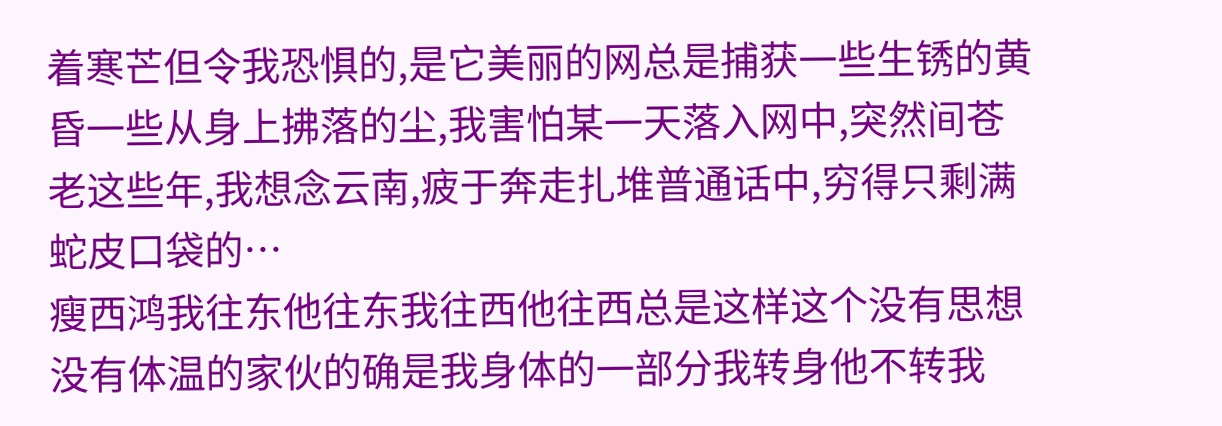着寒芒但令我恐惧的,是它美丽的网总是捕获一些生锈的黄昏一些从身上拂落的尘,我害怕某一天落入网中,突然间苍老这些年,我想念云南,疲于奔走扎堆普通话中,穷得只剩满蛇皮口袋的…
瘦西鸿我往东他往东我往西他往西总是这样这个没有思想没有体温的家伙的确是我身体的一部分我转身他不转我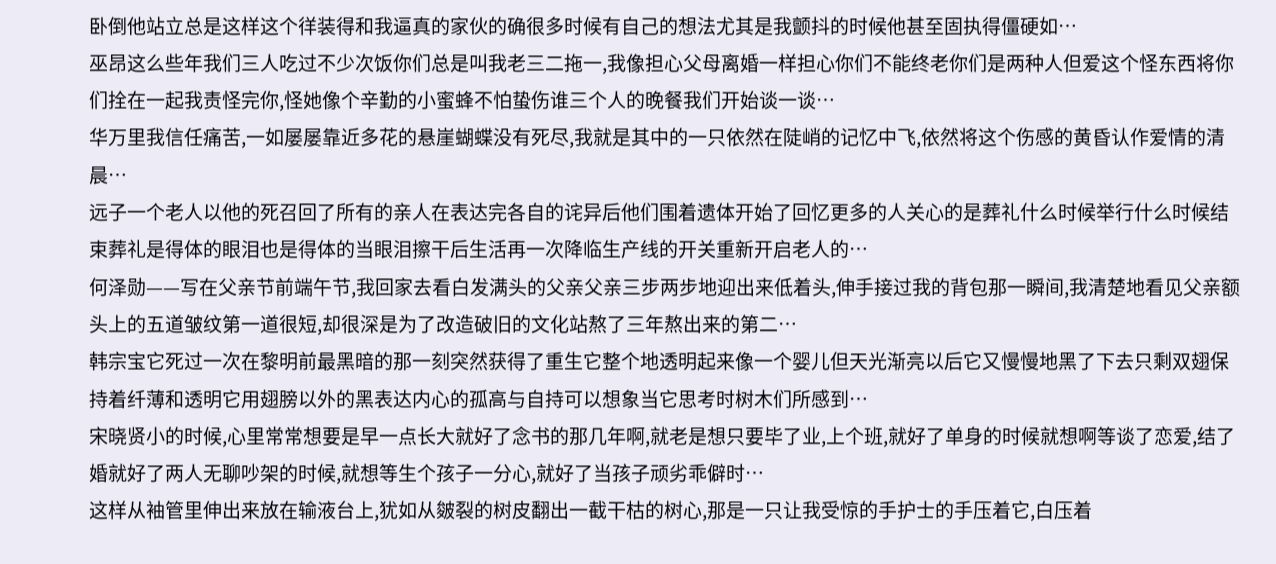卧倒他站立总是这样这个徉装得和我逼真的家伙的确很多时候有自己的想法尤其是我颤抖的时候他甚至固执得僵硬如…
巫昂这么些年我们三人吃过不少次饭你们总是叫我老三二拖一,我像担心父母离婚一样担心你们不能终老你们是两种人但爱这个怪东西将你们拴在一起我责怪完你,怪她像个辛勤的小蜜蜂不怕蛰伤谁三个人的晚餐我们开始谈一谈…
华万里我信任痛苦,一如屡屡靠近多花的悬崖蝴蝶没有死尽,我就是其中的一只依然在陡峭的记忆中飞,依然将这个伤感的黄昏认作爱情的清晨…
远子一个老人以他的死召回了所有的亲人在表达完各自的诧异后他们围着遗体开始了回忆更多的人关心的是葬礼什么时候举行什么时候结束葬礼是得体的眼泪也是得体的当眼泪擦干后生活再一次降临生产线的开关重新开启老人的…
何泽勋——写在父亲节前端午节,我回家去看白发满头的父亲父亲三步两步地迎出来低着头,伸手接过我的背包那一瞬间,我清楚地看见父亲额头上的五道皱纹第一道很短,却很深是为了改造破旧的文化站熬了三年熬出来的第二…
韩宗宝它死过一次在黎明前最黑暗的那一刻突然获得了重生它整个地透明起来像一个婴儿但天光渐亮以后它又慢慢地黑了下去只剩双翅保持着纤薄和透明它用翅膀以外的黑表达内心的孤高与自持可以想象当它思考时树木们所感到…
宋晓贤小的时候,心里常常想要是早一点长大就好了念书的那几年啊,就老是想只要毕了业,上个班,就好了单身的时候就想啊等谈了恋爱,结了婚就好了两人无聊吵架的时候,就想等生个孩子一分心,就好了当孩子顽劣乖僻时…
这样从袖管里伸出来放在输液台上,犹如从皴裂的树皮翻出一截干枯的树心,那是一只让我受惊的手护士的手压着它,白压着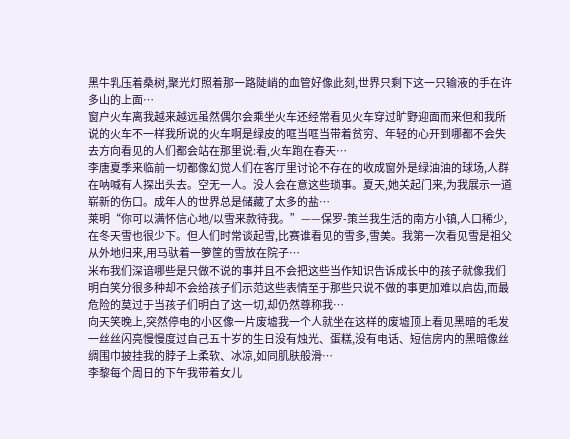黑牛乳压着桑树,聚光灯照着那一路陡峭的血管好像此刻,世界只剩下这一只输液的手在许多山的上面…
窗户火车离我越来越远虽然偶尔会乘坐火车还经常看见火车穿过旷野迎面而来但和我所说的火车不一样我所说的火车啊是绿皮的哐当哐当带着贫穷、年轻的心开到哪都不会失去方向看见的人们都会站在那里说:看,火车跑在春天…
李唐夏季来临前一切都像幻觉人们在客厅里讨论不存在的收成窗外是绿油油的球场,人群在呐喊有人探出头去。空无一人。没人会在意这些琐事。夏天,她关起门来,为我展示一道崭新的伤口。成年人的世界总是储藏了太多的盐…
莱明“你可以满怀信心地/以雪来款待我。”——保罗-策兰我生活的南方小镇,人口稀少,在冬天雪也很少下。但人们时常谈起雪,比赛谁看见的雪多,雪美。我第一次看见雪是祖父从外地归来,用马驮着一箩筐的雪放在院子…
米布我们深谙哪些是只做不说的事并且不会把这些当作知识告诉成长中的孩子就像我们明白笑分很多种却不会给孩子们示范这些表情至于那些只说不做的事更加难以启齿,而最危险的莫过于当孩子们明白了这一切,却仍然尊称我…
向天笑晚上,突然停电的小区像一片废墟我一个人就坐在这样的废墟顶上看见黑暗的毛发一丝丝闪亮慢慢度过自己五十岁的生日没有烛光、蛋糕,没有电话、短信房内的黑暗像丝绸围巾披挂我的脖子上柔软、冰凉,如同肌肤般滑…
李黎每个周日的下午我带着女儿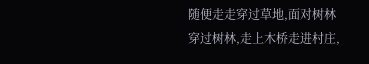随便走走穿过草地,面对树林穿过树林,走上木桥走进村庄,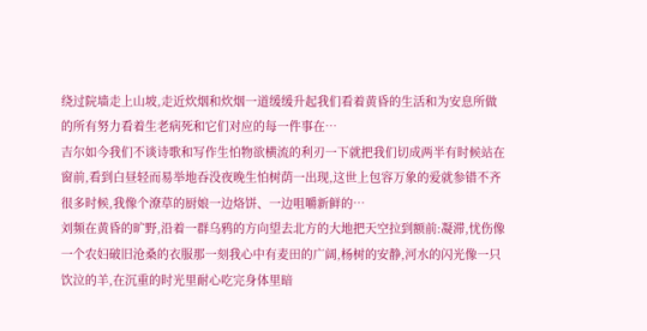绕过院墙走上山坡,走近炊烟和炊烟一道缓缓升起我们看着黄昏的生活和为安息所做的所有努力看着生老病死和它们对应的每一件事在…
吉尔如今我们不谈诗歌和写作生怕物欲横流的利刃一下就把我们切成两半有时候站在窗前,看到白昼轻而易举地吞没夜晚生怕树荫一出现,这世上包容万象的爱就参错不齐很多时候,我像个潦草的厨娘一边烙饼、一边咀嚼新鲜的…
刘频在黄昏的旷野,沿着一群乌鸦的方向望去北方的大地把天空拉到额前:凝滞,忧伤像一个农妇破旧沧桑的衣服那一刻我心中有麦田的广阔,杨树的安静,河水的闪光像一只饮泣的羊,在沉重的时光里耐心吃完身体里暗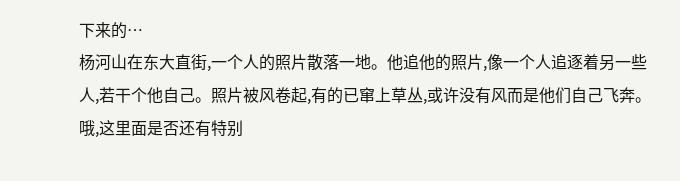下来的…
杨河山在东大直街,一个人的照片散落一地。他追他的照片,像一个人追逐着另一些人,若干个他自己。照片被风卷起,有的已窜上草丛,或许没有风而是他们自己飞奔。哦,这里面是否还有特别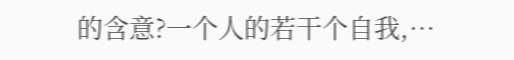的含意?一个人的若干个自我,…